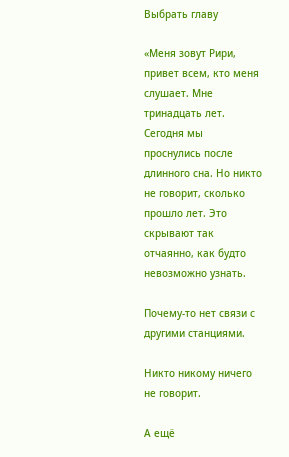Выбрать главу

«Меня зовут Рири, привет всем, кто меня слушает. Мне тринадцать лет. Сегодня мы проснулись после длинного сна. Но никто не говорит, сколько прошло лет. Это скрывают так отчаянно, как будто невозможно узнать.

Почему-то нет связи с другими станциями.

Никто никому ничего не говорит.

А ещё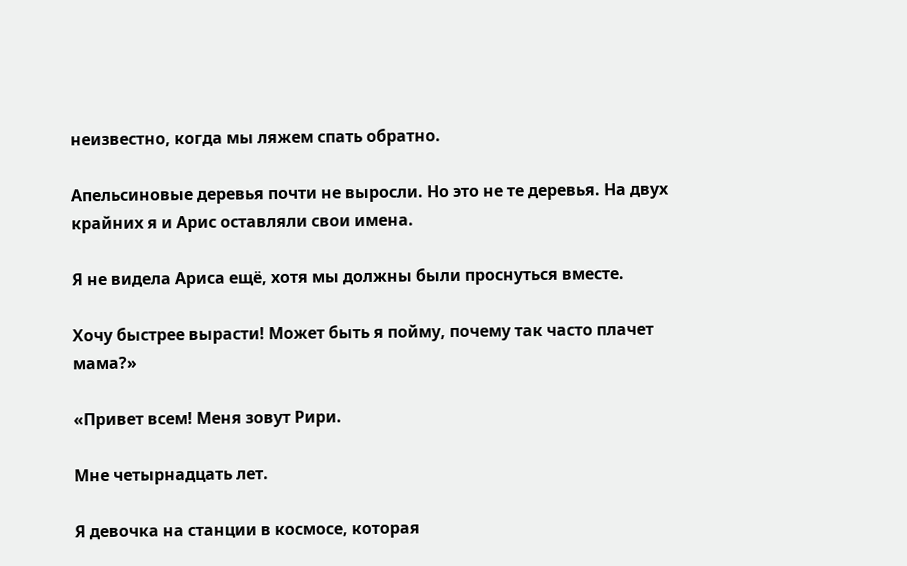неизвестно, когда мы ляжем спать обратно.

Апельсиновые деревья почти не выросли. Но это не те деревья. На двух крайних я и Арис оставляли свои имена.

Я не видела Ариса ещё, хотя мы должны были проснуться вместе.

Хочу быстрее вырасти! Может быть я пойму, почему так часто плачет мама?»

«Привет всем! Меня зовут Рири.

Мне четырнадцать лет.

Я девочка на станции в космосе, которая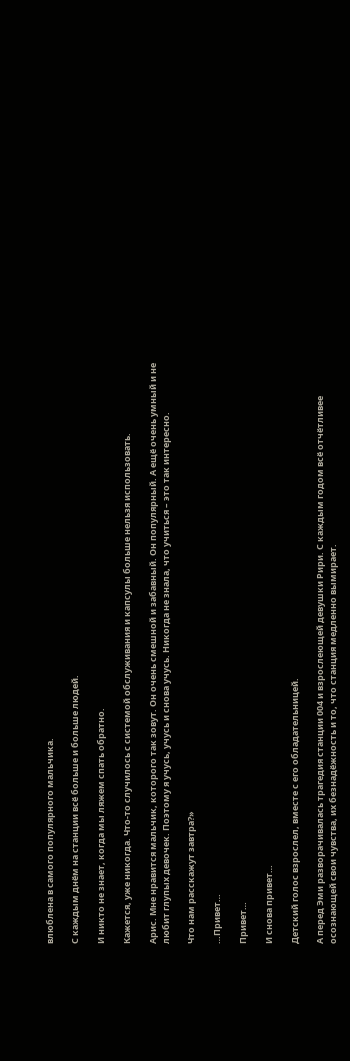влюблена в самого популярного мальчика.

С каждым днём на станции всё больше и больше людей.

И никто не знает, когда мы ляжем спать обратно.

Кажется, уже никогда. Что-то случилось с системой обслуживания и капсулы больше нельзя использовать.

Арис. Мне нравится мальчик, которого так зовут. Он очень смешной и забавный. Он популярный. А ещё очень умный и не любит глупых девочек. Поэтому я учусь, учусь и снова учусь. Никогда не знала, что учиться – это так интересно.

Что нам расскажут завтра?»

…Привет…

Привет…

И снова привет…

Детский голос взрослел, вместе с его обладательницей.

А перед Эми разворачивалась трагедия станции 004 и взрослеющей девушки Рири. С каждым годом всё отчётливее осознающей свои чувства, их безнадёжность и то, что станция медленно вымирает.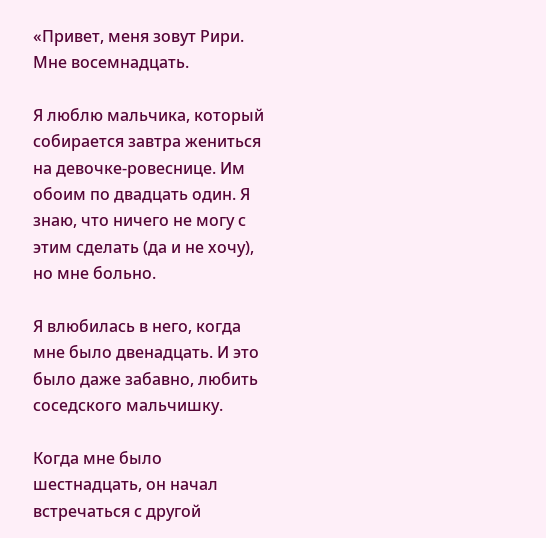«Привет, меня зовут Рири. Мне восемнадцать.

Я люблю мальчика, который собирается завтра жениться на девочке-ровеснице. Им обоим по двадцать один. Я знаю, что ничего не могу с этим сделать (да и не хочу), но мне больно.

Я влюбилась в него, когда мне было двенадцать. И это было даже забавно, любить соседского мальчишку.

Когда мне было шестнадцать, он начал встречаться с другой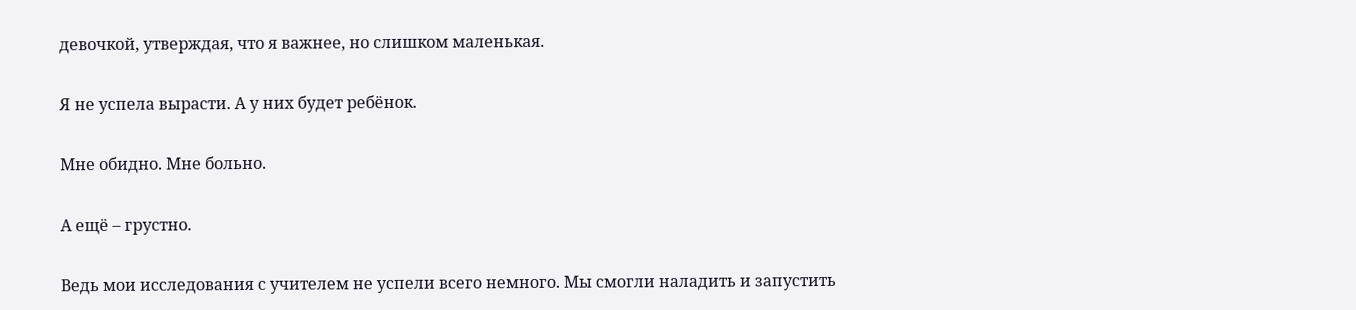девочкой, утверждая, что я важнее, но слишком маленькая.

Я не успела вырасти. А у них будет ребёнок.

Мне обидно. Мне больно.

А ещё – грустно.

Ведь мои исследования с учителем не успели всего немного. Мы смогли наладить и запустить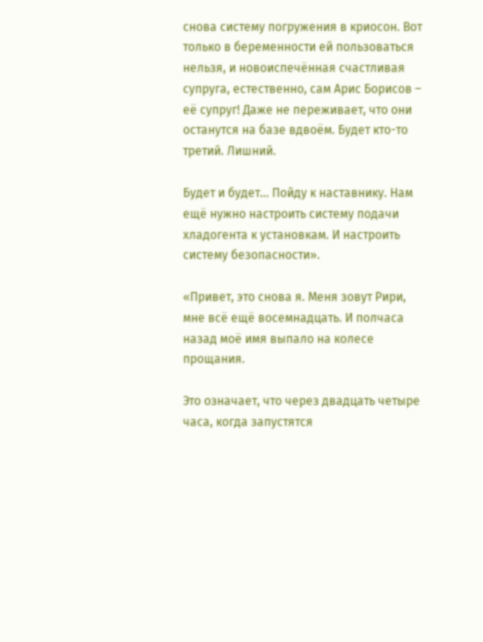снова систему погружения в криосон. Вот только в беременности ей пользоваться нельзя, и новоиспечённая счастливая супруга, естественно, сам Арис Борисов – её супруг! Даже не переживает, что они останутся на базе вдвоём. Будет кто-то третий. Лишний.

Будет и будет… Пойду к наставнику. Нам ещё нужно настроить систему подачи хладогента к установкам. И настроить систему безопасности».

«Привет, это снова я. Меня зовут Рири, мне всё ещё восемнадцать. И полчаса назад моё имя выпало на колесе прощания.

Это означает, что через двадцать четыре часа, когда запустятся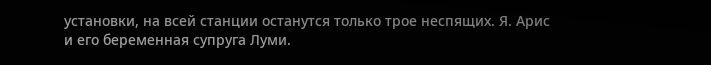установки, на всей станции останутся только трое неспящих. Я. Арис и его беременная супруга Луми.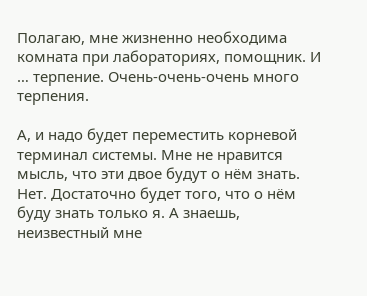Полагаю, мне жизненно необходима комната при лабораториях, помощник. И … терпение. Очень-очень-очень много терпения.

А, и надо будет переместить корневой терминал системы. Мне не нравится мысль, что эти двое будут о нём знать. Нет. Достаточно будет того, что о нём буду знать только я. А знаешь, неизвестный мне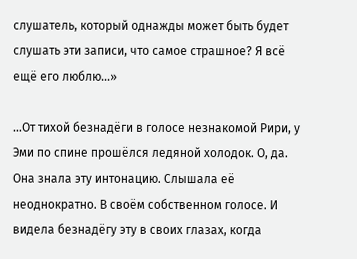слушатель, который однажды может быть будет слушать эти записи, что самое страшное? Я всё ещё его люблю…»

…От тихой безнадёги в голосе незнакомой Рири, у Эми по спине прошёлся ледяной холодок. О, да. Она знала эту интонацию. Слышала её неоднократно. В своём собственном голосе. И видела безнадёгу эту в своих глазах, когда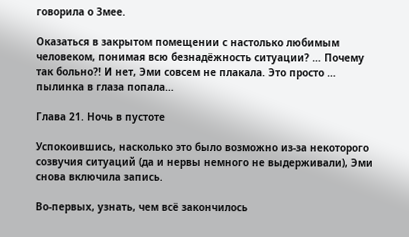говорила о Змее.

Оказаться в закрытом помещении с настолько любимым человеком, понимая всю безнадёжность ситуации? … Почему так больно?! И нет, Эми совсем не плакала. Это просто … пылинка в глаза попала…

Глава 21. Ночь в пустоте

Успокоившись, насколько это было возможно из-за некоторого созвучия ситуаций (да и нервы немного не выдерживали), Эми снова включила запись.

Во-первых, узнать, чем всё закончилось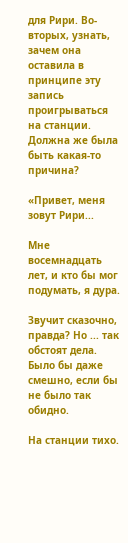для Рири. Во-вторых, узнать, зачем она оставила в принципе эту запись проигрываться на станции. Должна же была быть какая-то причина?

«Привет, меня зовут Рири...

Мне восемнадцать лет, и кто бы мог подумать, я дура.

Звучит сказочно, правда? Но ... так обстоят дела. Было бы даже смешно, если бы не было так обидно.

На станции тихо.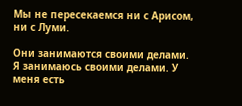Мы не пересекаемся ни с Арисом, ни с Луми.

Они занимаются своими делами. Я занимаюсь своими делами. У меня есть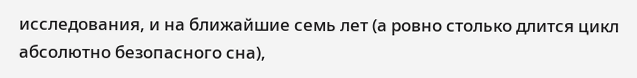исследования, и на ближайшие семь лет (а ровно столько длится цикл абсолютно безопасного сна),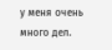у меня очень много дел.